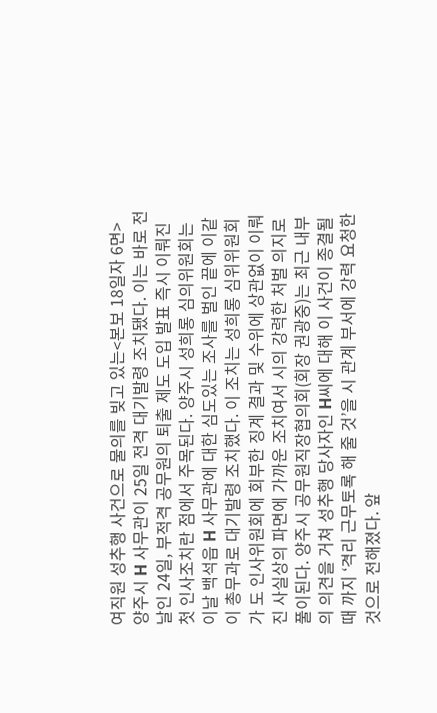여직원 성추행 사건으로 물의를 빚고 있는<본보 18일자 6면> 양주시 H 사무관이 25일 전격 대기발령 조치됐다. 이는 바로 전날인 24일, 부적격 공무원의 퇴출 제도 도입 발표 즉시 이뤄진 첫 인사조치란 점에서 주목된다. 양주시 성희롱 심의위원회는 이날 백석읍 H 사무관에 대한 심도있는 조사를 벌인 끝에 이같이 총무과로 대기발령 조치했다. 이 조치는 성희롱 심위위원회가 도 인사위원회에 회부한 징계 결과 및 수위에 상관없이 이뤄진 사실상의 파면에 가까운 조치여서 시의 강력한 처벌 의지로 풀이된다. 양주시 공무원직장협의회(회장 권광중)는 최근 내부의 의견을 거쳐 성추행 당사자인 H씨에 대해 이 사건이 종결될 때 까지 ‘격리 근무토록 해 줄 것’을 시 관계 부서에 강력 요청한 것으로 전해졌다. 앞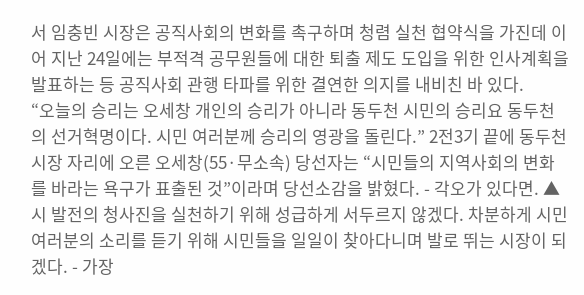서 임충빈 시장은 공직사회의 변화를 촉구하며 청렴 실천 협약식을 가진데 이어 지난 24일에는 부적격 공무원들에 대한 퇴출 제도 도입을 위한 인사계획을 발표하는 등 공직사회 관행 타파를 위한 결연한 의지를 내비친 바 있다.
“오늘의 승리는 오세창 개인의 승리가 아니라 동두천 시민의 승리요 동두천의 선거혁명이다. 시민 여러분께 승리의 영광을 돌린다.” 2전3기 끝에 동두천시장 자리에 오른 오세창(55·무소속) 당선자는 “시민들의 지역사회의 변화를 바라는 욕구가 표출된 것”이라며 당선소감을 밝혔다. - 각오가 있다면. ▲시 발전의 청사진을 실천하기 위해 성급하게 서두르지 않겠다. 차분하게 시민여러분의 소리를 듣기 위해 시민들을 일일이 찾아다니며 발로 뛰는 시장이 되겠다. - 가장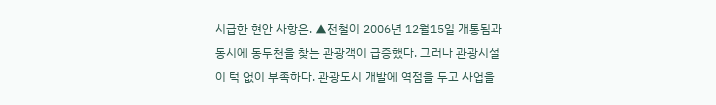시급한 현안 사항은. ▲전철이 2006년 12월15일 개통됨과 동시에 동두천을 찾는 관광객이 급증했다. 그러나 관광시설이 턱 없이 부족하다. 관광도시 개발에 역점을 두고 사업을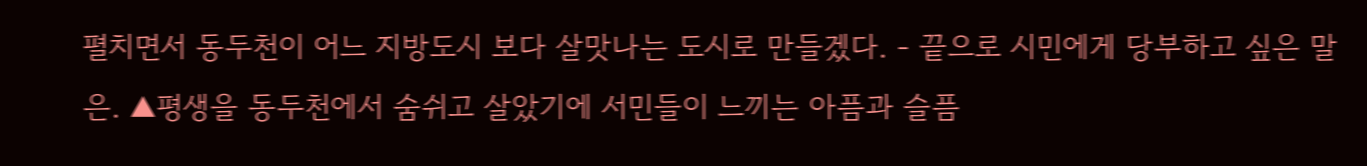펼치면서 동두천이 어느 지방도시 보다 살맛나는 도시로 만들겠다. - 끝으로 시민에게 당부하고 싶은 말은. ▲평생을 동두천에서 숨쉬고 살았기에 서민들이 느끼는 아픔과 슬픔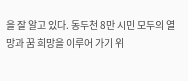을 잘 알고 있다. 동두천 8만 시민 모두의 열망과 꿈 희망을 이루어 가기 위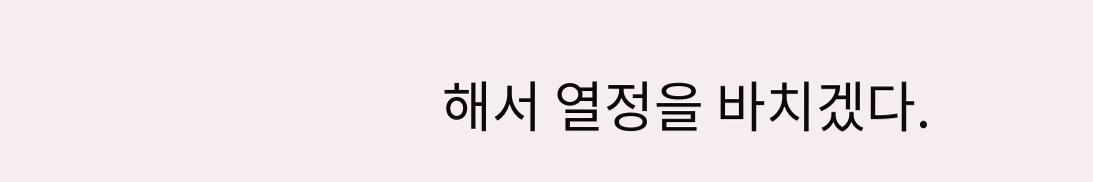해서 열정을 바치겠다.